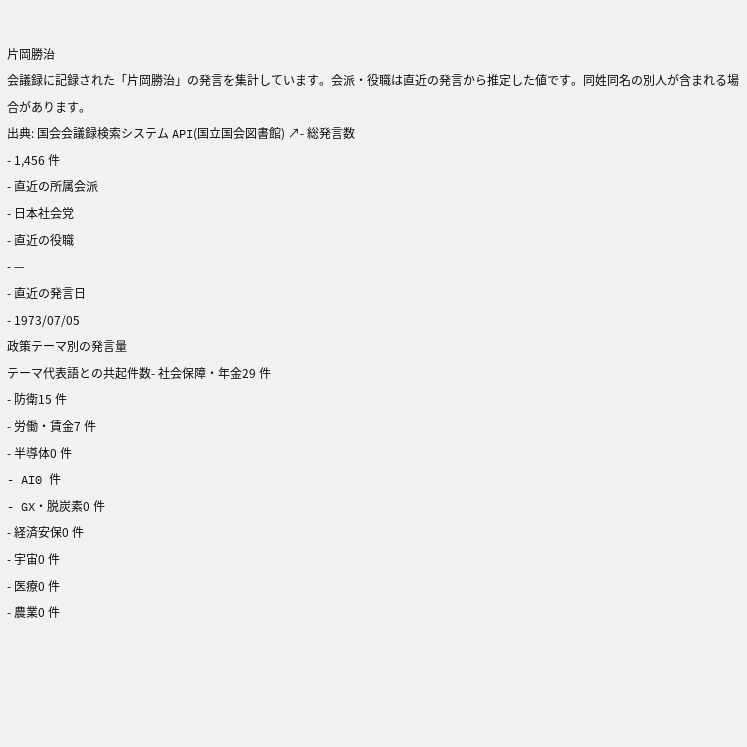片岡勝治
会議録に記録された「片岡勝治」の発言を集計しています。会派・役職は直近の発言から推定した値です。同姓同名の別人が含まれる場合があります。
出典: 国会会議録検索システム API(国立国会図書館) ↗- 総発言数
- 1,456 件
- 直近の所属会派
- 日本社会党
- 直近の役職
- —
- 直近の発言日
- 1973/07/05
政策テーマ別の発言量
テーマ代表語との共起件数- 社会保障・年金29 件
- 防衛15 件
- 労働・賃金7 件
- 半導体0 件
- AI0 件
- GX・脱炭素0 件
- 経済安保0 件
- 宇宙0 件
- 医療0 件
- 農業0 件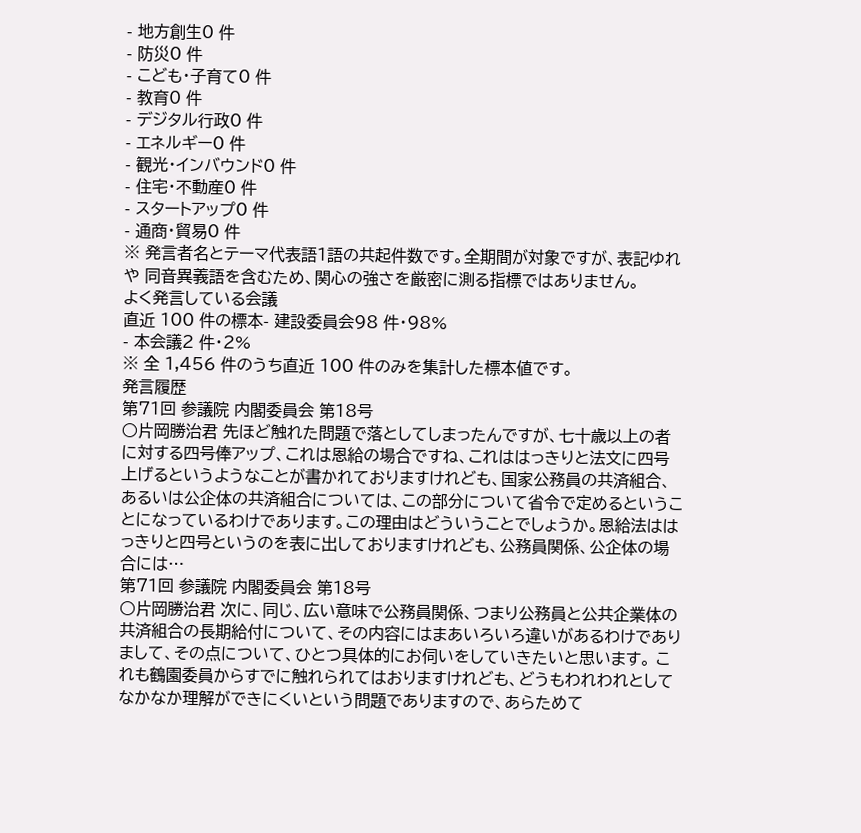- 地方創生0 件
- 防災0 件
- こども・子育て0 件
- 教育0 件
- デジタル行政0 件
- エネルギー0 件
- 観光・インバウンド0 件
- 住宅・不動産0 件
- スタートアップ0 件
- 通商・貿易0 件
※ 発言者名とテーマ代表語1語の共起件数です。全期間が対象ですが、表記ゆれや 同音異義語を含むため、関心の強さを厳密に測る指標ではありません。
よく発言している会議
直近 100 件の標本- 建設委員会98 件・98%
- 本会議2 件・2%
※ 全 1,456 件のうち直近 100 件のみを集計した標本値です。
発言履歴
第71回 参議院 内閣委員会 第18号
○片岡勝治君 先ほど触れた問題で落としてしまったんですが、七十歳以上の者に対する四号俸アップ、これは恩給の場合ですね、これははっきりと法文に四号上げるというようなことが書かれておりますけれども、国家公務員の共済組合、あるいは公企体の共済組合については、この部分について省令で定めるということになっているわけであります。この理由はどういうことでしょうか。恩給法ははっきりと四号というのを表に出しておりますけれども、公務員関係、公企体の場合には…
第71回 参議院 内閣委員会 第18号
○片岡勝治君 次に、同じ、広い意味で公務員関係、つまり公務員と公共企業体の共済組合の長期給付について、その内容にはまあいろいろ違いがあるわけでありまして、その点について、ひとつ具体的にお伺いをしていきたいと思います。 これも鶴園委員からすでに触れられてはおりますけれども、どうもわれわれとしてなかなか理解ができにくいという問題でありますので、あらためて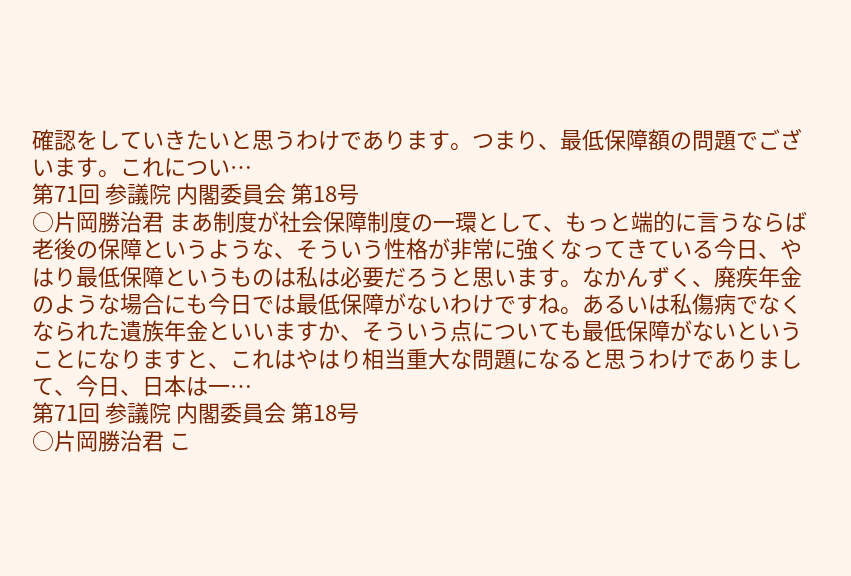確認をしていきたいと思うわけであります。つまり、最低保障額の問題でございます。これについ…
第71回 参議院 内閣委員会 第18号
○片岡勝治君 まあ制度が社会保障制度の一環として、もっと端的に言うならば老後の保障というような、そういう性格が非常に強くなってきている今日、やはり最低保障というものは私は必要だろうと思います。なかんずく、廃疾年金のような場合にも今日では最低保障がないわけですね。あるいは私傷病でなくなられた遺族年金といいますか、そういう点についても最低保障がないということになりますと、これはやはり相当重大な問題になると思うわけでありまして、今日、日本は一…
第71回 参議院 内閣委員会 第18号
○片岡勝治君 こ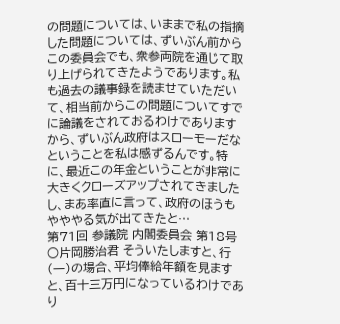の問題については、いままで私の指摘した問題については、ずいぶん前からこの委員会でも、衆参両院を通じて取り上げられてきたようであります。私も過去の議事録を読ませていただいて、相当前からこの問題についてすでに論議をされておるわけでありますから、ずいぶん政府はスローモーだなということを私は感ずるんです。特に、最近この年金ということが非常に大きくクローズアップされてきましたし、まあ率直に言って、政府のほうもやややる気が出てきたと…
第71回 参議院 内閣委員会 第18号
○片岡勝治君 そういたしますと、行(一)の場合、平均俸給年額を見ますと、百十三万円になっているわけであり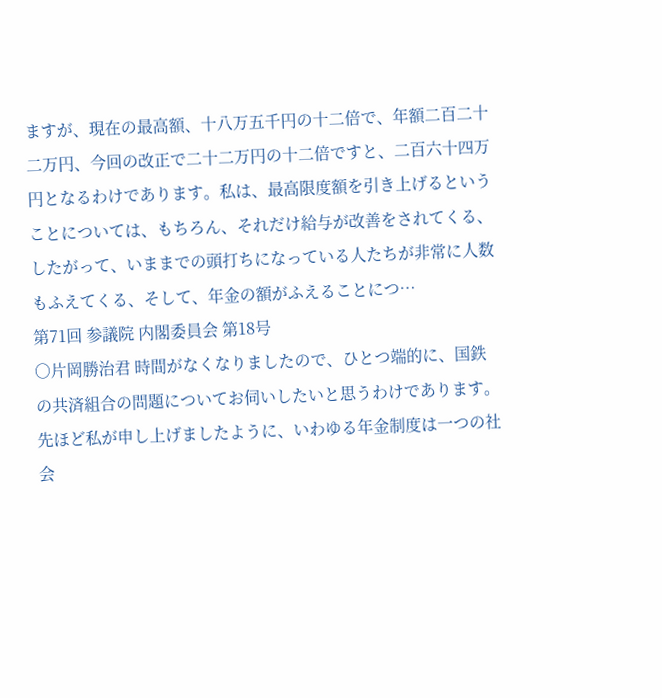ますが、現在の最高額、十八万五千円の十二倍で、年額二百二十二万円、今回の改正で二十二万円の十二倍ですと、二百六十四万円となるわけであります。私は、最高限度額を引き上げるということについては、もちろん、それだけ給与が改善をされてくる、したがって、いままでの頭打ちになっている人たちが非常に人数もふえてくる、そして、年金の額がふえることにつ…
第71回 参議院 内閣委員会 第18号
○片岡勝治君 時間がなくなりましたので、ひとつ端的に、国鉄の共済組合の問題についてお伺いしたいと思うわけであります。 先ほど私が申し上げましたように、いわゆる年金制度は一つの社会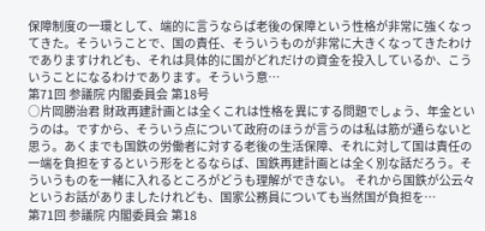保障制度の一環として、端的に言うならば老後の保障という性格が非常に強くなってきた。そういうことで、国の責任、そういうものが非常に大きくなってきたわけでありますけれども、それは具体的に国がどれだけの資金を投入しているか、こういうことになるわけであります。そういう意…
第71回 参議院 内閣委員会 第18号
○片岡勝治君 財政再建計画とは全くこれは性格を異にする問題でしょう、年金というのは。ですから、そういう点について政府のほうが言うのは私は筋が通らないと思う。あくまでも国鉄の労働者に対する老後の生活保障、それに対して国は責任の一端を負担をするという形をとるならば、国鉄再建計画とは全く別な話だろう。そういうものを一緒に入れるところがどうも理解ができない。 それから国鉄が公云々というお話がありましたけれども、国家公務員についても当然国が負担を…
第71回 参議院 内閣委員会 第18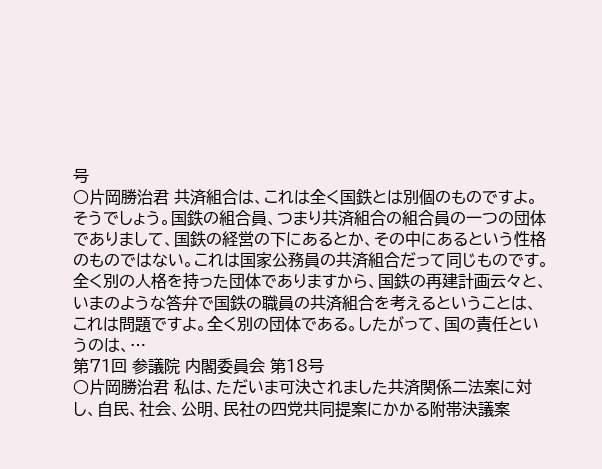号
○片岡勝治君 共済組合は、これは全く国鉄とは別個のものですよ。そうでしょう。国鉄の組合員、つまり共済組合の組合員の一つの団体でありまして、国鉄の経営の下にあるとか、その中にあるという性格のものではない。これは国家公務員の共済組合だって同じものです。全く別の人格を持った団体でありますから、国鉄の再建計画云々と、いまのような答弁で国鉄の職員の共済組合を考えるということは、これは問題ですよ。全く別の団体である。したがって、国の責任というのは、…
第71回 参議院 内閣委員会 第18号
○片岡勝治君 私は、ただいま可決されました共済関係二法案に対し、自民、社会、公明、民社の四党共同提案にかかる附帯決議案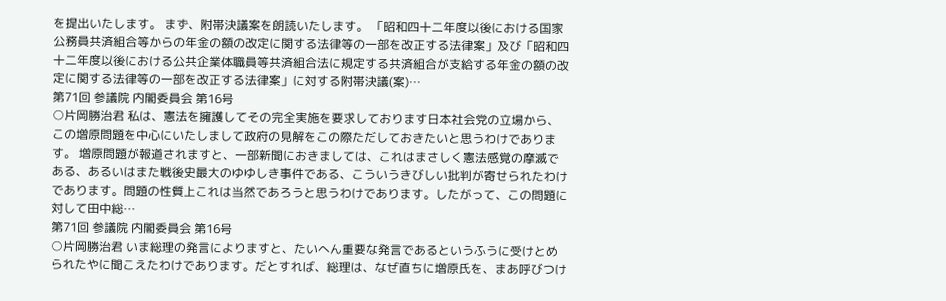を提出いたします。 まず、附帯決議案を朗読いたします。 「昭和四十二年度以後における国家公務員共済組合等からの年金の額の改定に関する法律等の一部を改正する法律案」及び「昭和四十二年度以後における公共企業体職員等共済組合法に規定する共済組合が支給する年金の額の改定に関する法律等の一部を改正する法律案」に対する附帯決議(案)…
第71回 参議院 内閣委員会 第16号
○片岡勝治君 私は、憲法を擁護してその完全実施を要求しております日本社会党の立場から、この増原問題を中心にいたしまして政府の見解をこの際ただしておきたいと思うわけであります。 増原問題が報道されますと、一部新聞におきましては、これはまさしく憲法感覚の摩滅である、あるいはまた戦後史最大のゆゆしき事件である、こういうきびしい批判が寄せられたわけであります。問題の性質上これは当然であろうと思うわけであります。したがって、この問題に対して田中総…
第71回 参議院 内閣委員会 第16号
○片岡勝治君 いま総理の発言によりますと、たいへん重要な発言であるというふうに受けとめられたやに聞こえたわけであります。だとすれば、総理は、なぜ直ちに増原氏を、まあ呼びつけ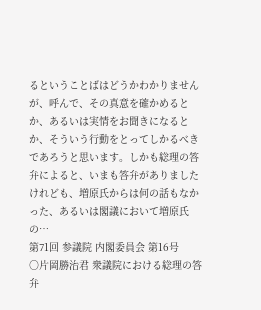るということばはどうかわかりませんが、呼んで、その真意を確かめるとか、あるいは実情をお聞きになるとか、そういう行動をとってしかるべきであろうと思います。しかも総理の答弁によると、いまも答弁がありましたけれども、増原氏からは何の話もなかった、あるいは閣議において増原氏の…
第71回 参議院 内閣委員会 第16号
○片岡勝治君 衆議院における総理の答弁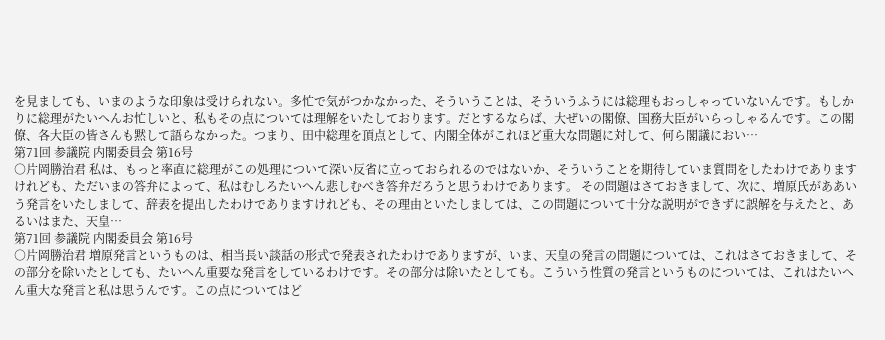を見ましても、いまのような印象は受けられない。多忙で気がつかなかった、そういうことは、そういうふうには総理もおっしゃっていないんです。もしかりに総理がたいへんお忙しいと、私もその点については理解をいたしております。だとするならば、大ぜいの閣僚、国務大臣がいらっしゃるんです。この閣僚、各大臣の皆さんも黙して語らなかった。つまり、田中総理を頂点として、内閣全体がこれほど重大な問題に対して、何ら閣議におい…
第71回 参議院 内閣委員会 第16号
○片岡勝治君 私は、もっと率直に総理がこの処理について深い反省に立っておられるのではないか、そういうことを期待していま質問をしたわけでありますけれども、ただいまの答弁によって、私はむしろたいへん悲しむべき答弁だろうと思うわけであります。 その問題はさておきまして、次に、増原氏がああいう発言をいたしまして、辞表を提出したわけでありますけれども、その理由といたしましては、この問題について十分な説明ができずに誤解を与えたと、あるいはまた、天皇…
第71回 参議院 内閣委員会 第16号
○片岡勝治君 増原発言というものは、相当長い談話の形式で発表されたわけでありますが、いま、天皇の発言の問題については、これはさておきまして、その部分を除いたとしても、たいへん重要な発言をしているわけです。その部分は除いたとしても。こういう性質の発言というものについては、これはたいへん重大な発言と私は思うんです。この点についてはど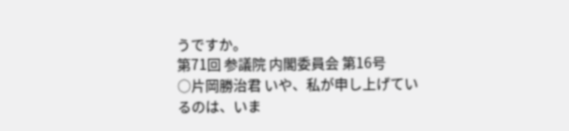うですか。
第71回 参議院 内閣委員会 第16号
○片岡勝治君 いや、私が申し上げているのは、いま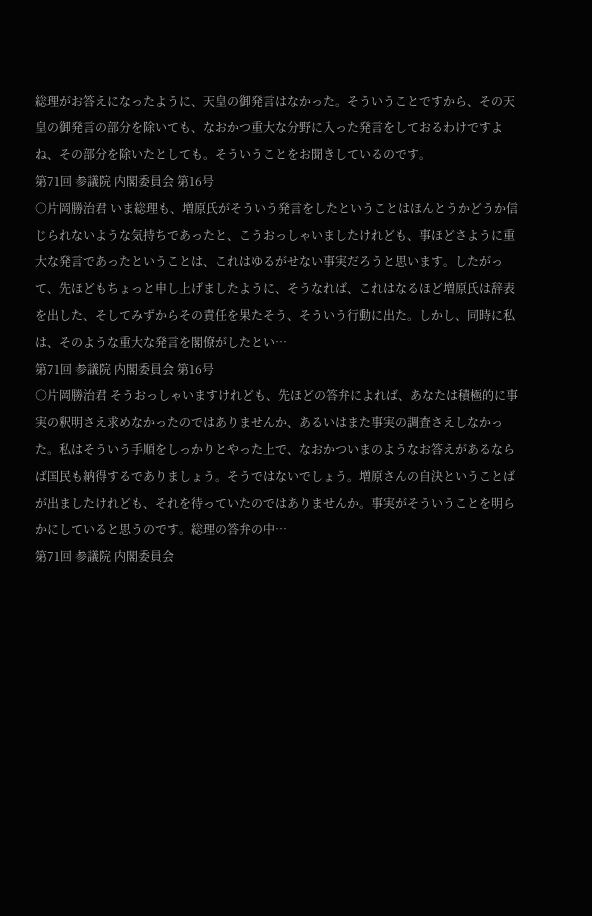総理がお答えになったように、天皇の御発言はなかった。そういうことですから、その天皇の御発言の部分を除いても、なおかつ重大な分野に入った発言をしておるわけですよね、その部分を除いたとしても。そういうことをお聞きしているのです。
第71回 参議院 内閣委員会 第16号
○片岡勝治君 いま総理も、増原氏がそういう発言をしたということはほんとうかどうか信じられないような気持ちであったと、こうおっしゃいましたけれども、事ほどさように重大な発言であったということは、これはゆるがせない事実だろうと思います。したがって、先ほどもちょっと申し上げましたように、そうなれば、これはなるほど増原氏は辞表を出した、そしてみずからその責任を果たそう、そういう行動に出た。しかし、同時に私は、そのような重大な発言を閣僚がしたとい…
第71回 参議院 内閣委員会 第16号
○片岡勝治君 そうおっしゃいますけれども、先ほどの答弁によれば、あなたは積極的に事実の釈明さえ求めなかったのではありませんか、あるいはまた事実の調査さえしなかった。私はそういう手順をしっかりとやった上で、なおかついまのようなお答えがあるならば国民も納得するでありましょう。そうではないでしょう。増原さんの自決ということばが出ましたけれども、それを待っていたのではありませんか。事実がそういうことを明らかにしていると思うのです。総理の答弁の中…
第71回 参議院 内閣委員会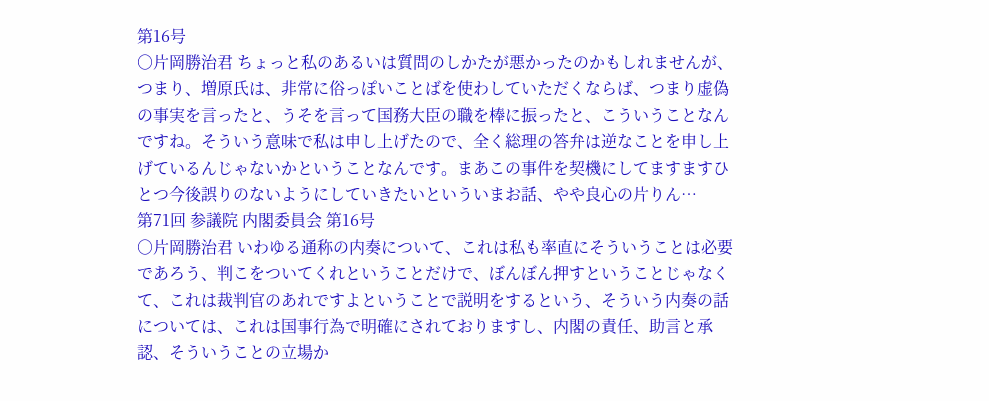第16号
○片岡勝治君 ちょっと私のあるいは質問のしかたが悪かったのかもしれませんが、つまり、増原氏は、非常に俗っぽいことばを使わしていただくならば、つまり虚偽の事実を言ったと、うそを言って国務大臣の職を棒に振ったと、こういうことなんですね。そういう意味で私は申し上げたので、全く総理の答弁は逆なことを申し上げているんじゃないかということなんです。まあこの事件を契機にしてますますひとつ今後誤りのないようにしていきたいといういまお話、やや良心の片りん…
第71回 参議院 内閣委員会 第16号
○片岡勝治君 いわゆる通称の内奏について、これは私も率直にそういうことは必要であろう、判こをついてくれということだけで、ぼんぼん押すということじゃなくて、これは裁判官のあれですよということで説明をするという、そういう内奏の話については、これは国事行為で明確にされておりますし、内閣の責任、助言と承認、そういうことの立場か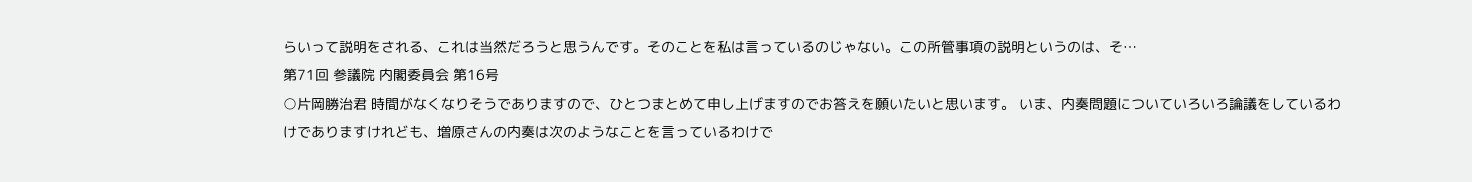らいって説明をされる、これは当然だろうと思うんです。そのことを私は言っているのじゃない。この所管事項の説明というのは、そ…
第71回 参議院 内閣委員会 第16号
○片岡勝治君 時間がなくなりそうでありますので、ひとつまとめて申し上げますのでお答えを願いたいと思います。 いま、内奏問題についていろいろ論議をしているわけでありますけれども、増原さんの内奏は次のようなことを言っているわけで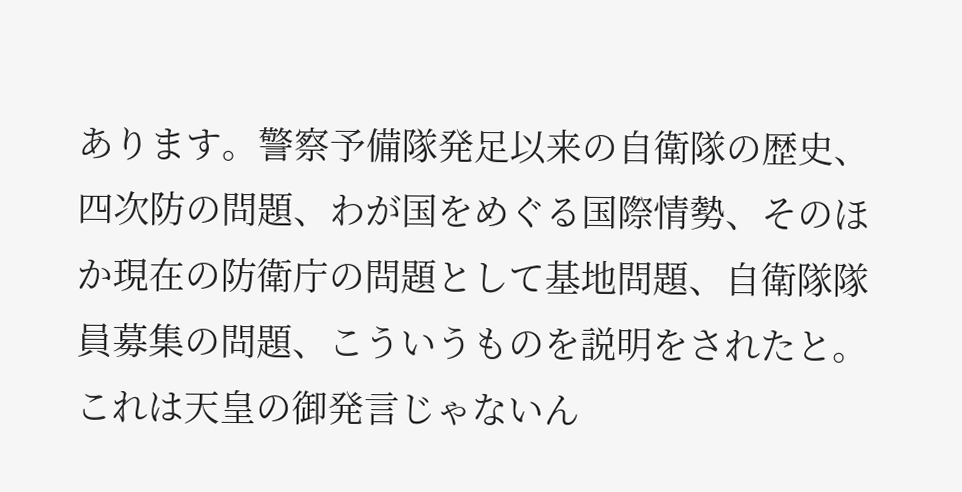あります。警察予備隊発足以来の自衛隊の歴史、四次防の問題、わが国をめぐる国際情勢、そのほか現在の防衛庁の問題として基地問題、自衛隊隊員募集の問題、こういうものを説明をされたと。これは天皇の御発言じゃないん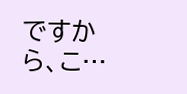ですから、こ…